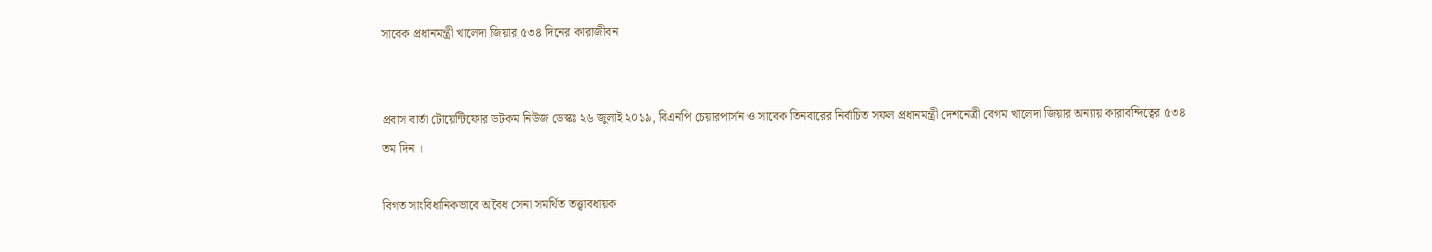সাবেক প্রধানমন্ত্রী খালেদা জিয়ার ৫৩৪ দিনের কারাজীবন


প্রবাস বার্তা টোয়েন্টিফোর ডটকম নিউজ ডেস্কঃ ২৬ জুলাই ২০১৯, বিএনপি চেয়ারপার্সন ও সাবেক তিনবারের নির্বাচিত সফল প্রধানমন্ত্রী দেশনেত্রী বেগম খালেদা জিয়ার অন্যায় কারাবন্দিত্বের ৫৩৪ তম দিন ।

বিগত সাংবিধানিকভাবে অবৈধ সেনা সমর্থিত তত্ত্বাবধায়ক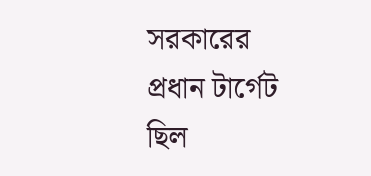সরকারের প্রধান টার্গেট ছিল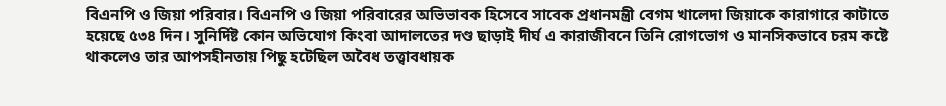বিএনপি ও জিয়া পরিবার। বিএনপি ও জিয়া পরিবারের অভিভাবক হিসেবে সাবেক প্রধানমন্ত্রী বেগম খালেদা জিয়াকে কারাগারে কাটাতে হয়েছে ৫৩৪ দিন। সুনির্দিষ্ট কোন অভিযোগ কিংবা আদালতের দণ্ড ছাড়াই দীর্ঘ এ কারাজীবনে তিনি রোগভোগ ও মানসিকভাবে চরম কষ্টে থাকলেও তার আপসহীনতায় পিছু হটেছিল অবৈধ তত্ত্বাবধায়ক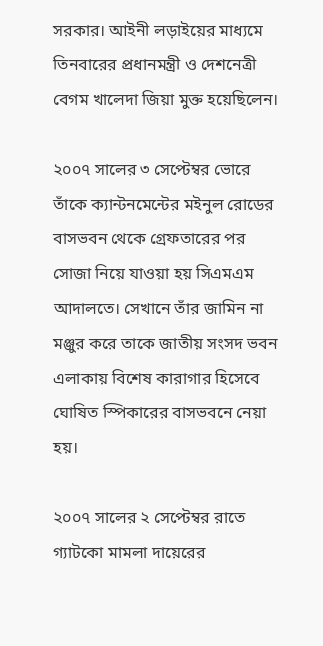সরকার। আইনী লড়াইয়ের মাধ্যমে তিনবারের প্রধানমন্ত্রী ও দেশনেত্রী বেগম খালেদা জিয়া মুক্ত হয়েছিলেন।

২০০৭ সালের ৩ সেপ্টেম্বর ভোরে তাঁকে ক্যান্টনমেন্টের মইনুল রোডের বাসভবন থেকে গ্রেফতারের পর সোজা নিয়ে যাওয়া হয় সিএমএম আদালতে। সেখানে তাঁর জামিন না মঞ্জুর করে তাকে জাতীয় সংসদ ভবন এলাকায় বিশেষ কারাগার হিসেবে ঘোষিত স্পিকারের বাসভবনে নেয়া হয়।

২০০৭ সালের ২ সেপ্টেম্বর রাতে গ্যাটকো মামলা দায়েরের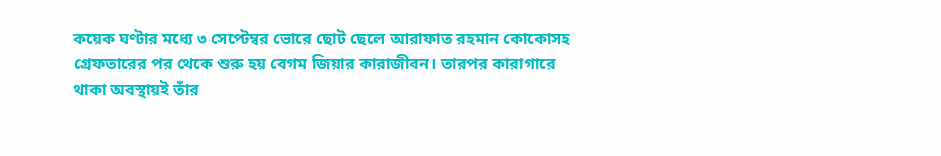কয়েক ঘণ্টার মধ্যে ৩ সেপ্টেম্বর ভোরে ছোট ছেলে আরাফাত রহমান কোকোসহ গ্রেফতারের পর থেকে শুরু হয় বেগম জিয়ার কারাজীবন। তারপর কারাগারে থাকা অবস্থায়ই তাঁর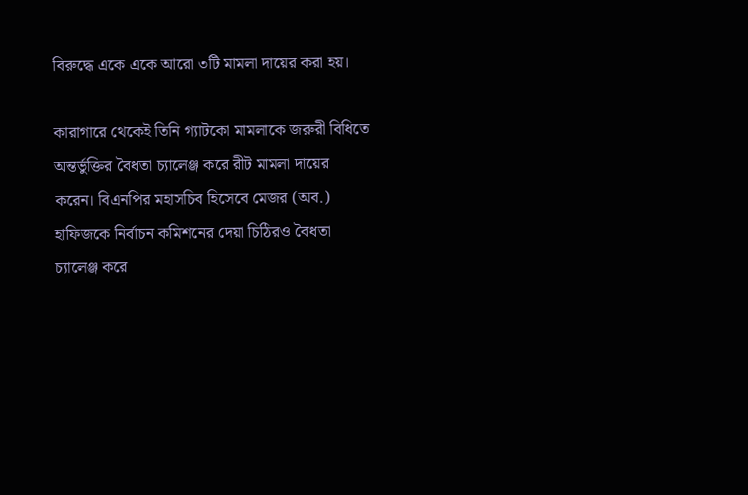বিরুদ্ধে একে একে আরো ৩টি মামলা দায়ের করা হয়।

কারাগারে থেকেই তিনি গ্যাটকো মামলাকে জরুরী বিধিতে অন্তর্ভুক্তির বৈধতা চ্যালেঞ্জ করে রীট মামলা দায়ের করেন। বিএনপির মহাসচিব হিসেবে মেজর (অব.) হাফিজকে নির্বাচন কমিশনের দেয়া চিঠিরও বৈধতা চ্যালেঞ্জ করে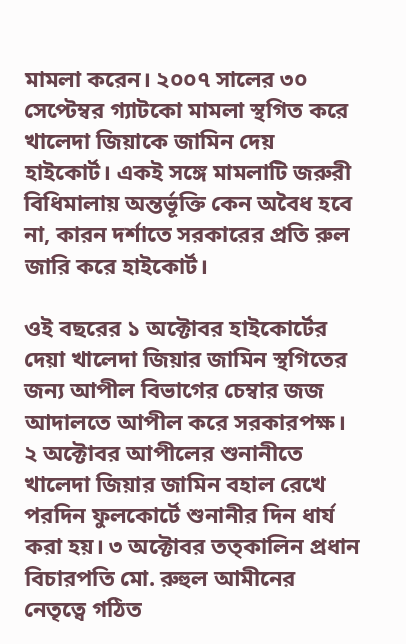মামলা করেন। ২০০৭ সালের ৩০ সেপ্টেম্বর গ্যাটকো মামলা স্থগিত করে খালেদা জিয়াকে জামিন দেয় হাইকোর্ট। একই সঙ্গে মামলাটি জরুরী বিধিমালায় অন্তর্ভূক্তি কেন অবৈধ হবে না, কারন দর্শাতে সরকারের প্রতি রুল জারি করে হাইকোর্ট।

ওই বছরের ১ অক্টোবর হাইকোর্টের দেয়া খালেদা জিয়ার জামিন স্থগিতের জন্য আপীল বিভাগের চেম্বার জজ আদালতে আপীল করে সরকারপক্ষ। ২ অক্টোবর আপীলের শুনানীতে খালেদা জিয়ার জামিন বহাল রেখে পরদিন ফুলকোর্টে শুনানীর দিন ধার্য করা হয়। ৩ অক্টোবর তত্কালিন প্রধান বিচারপতি মো. রুহুল আমীনের নেতৃত্বে গঠিত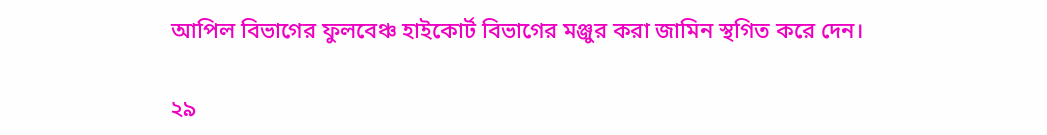আপিল বিভাগের ফুলবেঞ্চ হাইকোর্ট বিভাগের মঞ্জুর করা জামিন স্থগিত করে দেন।

২৯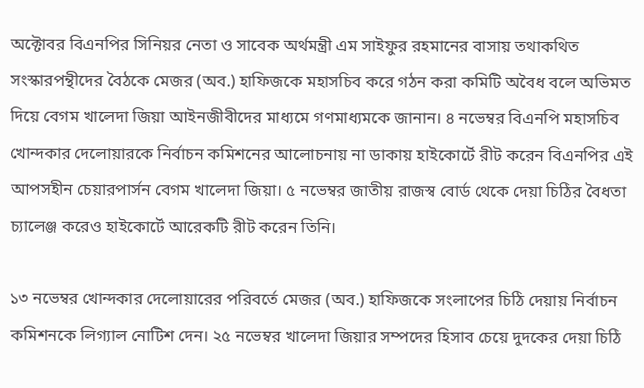অক্টোবর বিএনপির সিনিয়র নেতা ও সাবেক অর্থমন্ত্রী এম সাইফুর রহমানের বাসায় তথাকথিত সংস্কারপন্থীদের বৈঠকে মেজর (অব.) হাফিজকে মহাসচিব করে গঠন করা কমিটি অবৈধ বলে অভিমত দিয়ে বেগম খালেদা জিয়া আইনজীবীদের মাধ্যমে গণমাধ্যমকে জানান। ৪ নভেম্বর বিএনপি মহাসচিব খোন্দকার দেলোয়ারকে নির্বাচন কমিশনের আলোচনায় না ডাকায় হাইকোর্টে রীট করেন বিএনপির এই আপসহীন চেয়ারপার্সন বেগম খালেদা জিয়া। ৫ নভেম্বর জাতীয় রাজস্ব বোর্ড থেকে দেয়া চিঠির বৈধতা চ্যালেঞ্জ করেও হাইকোর্টে আরেকটি রীট করেন তিনি।

১৩ নভেম্বর খোন্দকার দেলোয়ারের পরিবর্তে মেজর (অব.) হাফিজকে সংলাপের চিঠি দেয়ায় নির্বাচন কমিশনকে লিগ্যাল নোটিশ দেন। ২৫ নভেম্বর খালেদা জিয়ার সম্পদের হিসাব চেয়ে দুদকের দেয়া চিঠি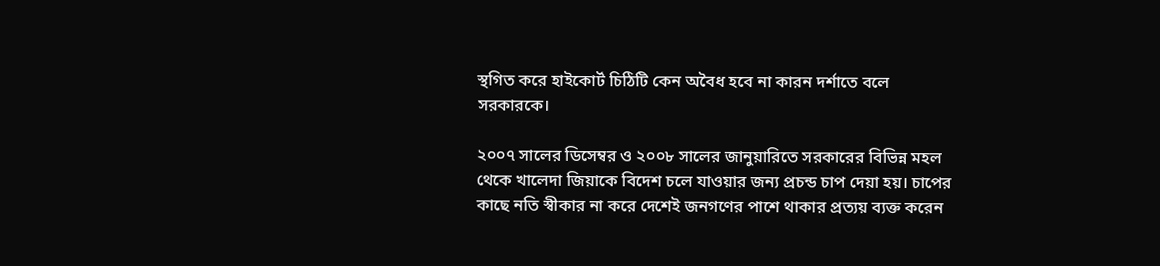স্থগিত করে হাইকোর্ট চিঠিটি কেন অবৈধ হবে না কারন দর্শাতে বলে সরকারকে।

২০০৭ সালের ডিসেম্বর ও ২০০৮ সালের জানুয়ারিতে সরকারের বিভিন্ন মহল থেকে খালেদা জিয়াকে বিদেশ চলে যাওয়ার জন্য প্রচন্ড চাপ দেয়া হয়। চাপের কাছে নতি স্বীকার না করে দেশেই জনগণের পাশে থাকার প্রত্যয় ব্যক্ত করেন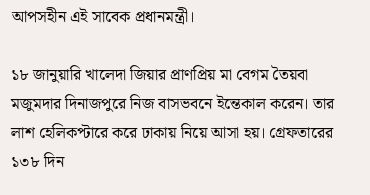আপসহীন এই সাবেক প্রধানমন্ত্রী।

১৮ জানুয়ারি খালেদা জিয়ার প্রাণপ্রিয় মা বেগম তৈয়বা মজুমদার দিনাজপুরে নিজ বাসভবনে ইন্তেকাল করেন। তার লাশ হেলিকপ্টারে করে ঢাকায় নিয়ে আসা হয়। গ্রেফতারের ১৩৮ দিন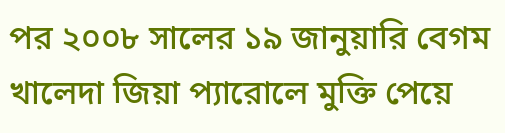পর ২০০৮ সালের ১৯ জানুয়ারি বেগম খালেদা জিয়া প্যারোলে মুক্তি পেয়ে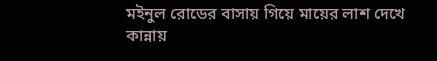মইনুল রোডের বাসায় গিয়ে মায়ের লাশ দেখে কান্নায়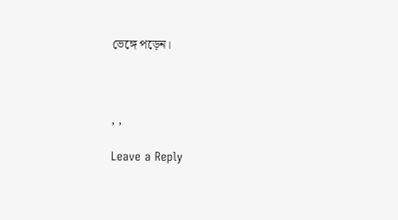ভেঙ্গে পড়েন।



, ,

Leave a Reply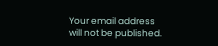Your email address will not be published.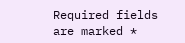Required fields are marked *